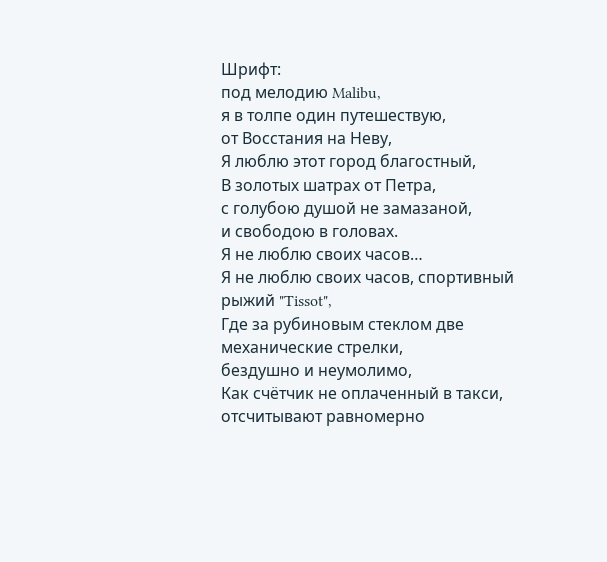Шрифт:
под мелодию Malibu,
я в толпе один путешествую,
от Восстания на Неву,
Я люблю этот город благостный,
В золотых шатрах от Петра,
с голубою душой не замазаной,
и свободою в головах.
Я не люблю своих часов…
Я не люблю своих часов, спортивный рыжий "Tissot",
Где за рубиновым стеклом две механические стрелки,
бездушно и неумолимо,
Как счётчик не оплаченный в такси,
отсчитывают равномерно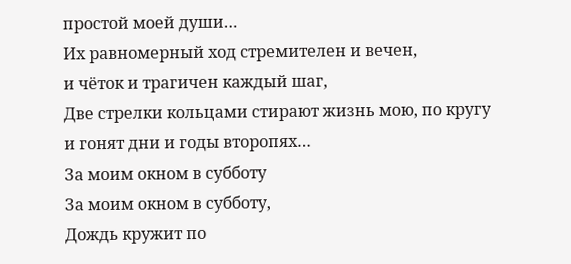простой моей души…
Их равномерный ход стремителен и вечен,
и чёток и трагичен каждый шаг,
Две стрелки кольцами стирают жизнь мою, по кругу
и гонят дни и годы второпях…
За моим окном в субботу
За моим окном в субботу,
Дождь кружит по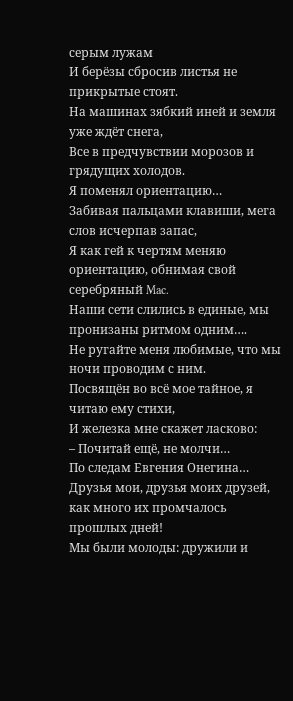серым лужам
И берёзы сбросив листья не прикрытые стоят.
На машинах зябкий иней и земля уже ждёт снега,
Все в предчувствии морозов и грядущих холодов.
Я поменял ориентацию…
Забивая пальцами клавиши, мега слов исчерпав запас,
Я как гей к чертям меняю ориентацию, обнимая свой серебряный Mac.
Наши сети слились в единые, мы пронизаны ритмом одним….
Не ругайте меня любимые, что мы ночи проводим с ним.
Посвящён во всё мое тайное, я читаю ему стихи,
И железка мне скажет ласково:
– Почитай ещё, не молчи…
По следам Евгения Онегина…
Друзья мои, друзья моих друзей,
как много их промчалось прошлых дней!
Мы были молоды: дружили и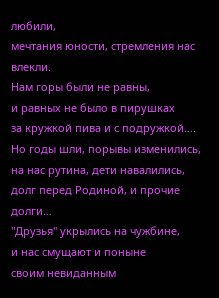любили,
мечтания юности, стремления нас влекли.
Нам горы были не равны,
и равных не было в пирушках
за кружкой пива и с подружкой....
Но годы шли, порывы изменились,
на нас рутина, дети навалились,
долг перед Родиной, и прочие долги…
"Друзья" укрылись на чужбине,
и нас смущают и поныне
своим невиданным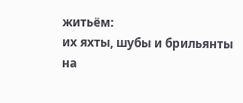житьём:
их яхты, шубы и брильянты
на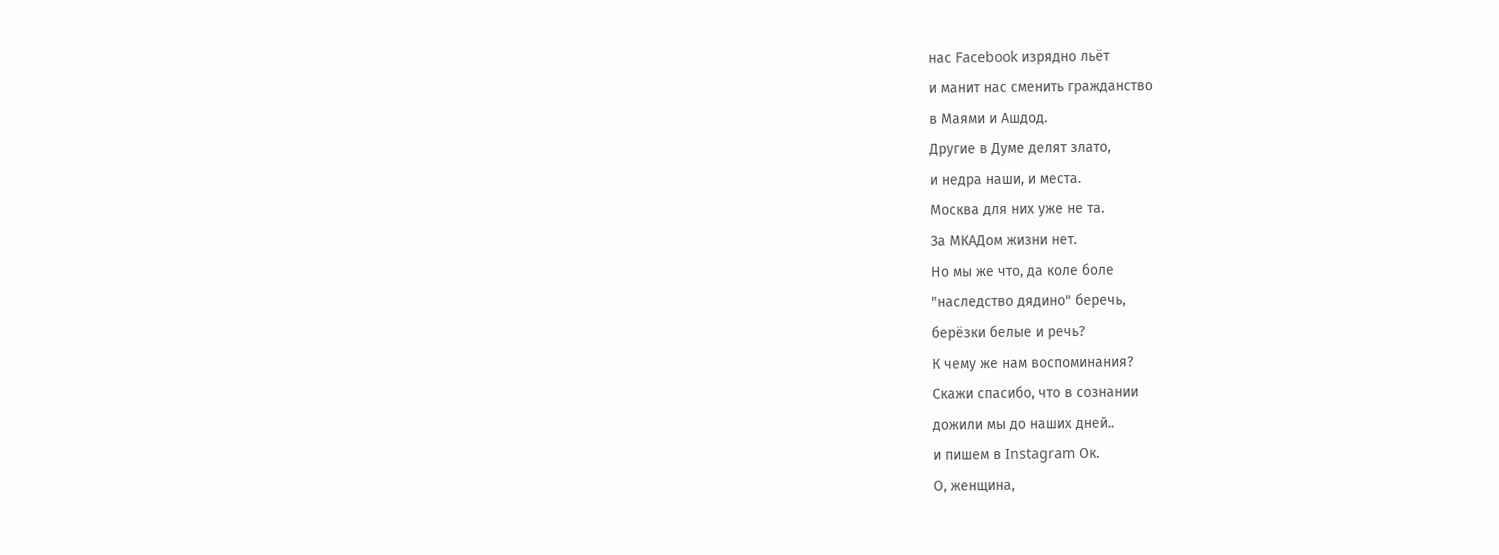нас Facebook изрядно льёт
и манит нас сменить гражданство
в Маями и Ашдод.
Другие в Думе делят злато,
и недра наши, и места.
Москва для них уже не та.
За МКАДом жизни нет.
Но мы же что, да коле боле
"наследство дядино" беречь,
берёзки белые и речь?
К чему же нам воспоминания?
Скажи спасибо, что в сознании
дожили мы до наших дней..
и пишем в Instagram Ок.
О, женщина,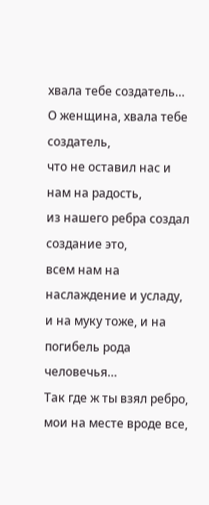хвала тебе создатель…
О женщина, хвала тебе создатель,
что не оставил нас и нам на радость,
из нашего ребра создал создание это,
всем нам на наслаждение и усладу,
и на муку тоже, и на погибель рода человечья…
Так где ж ты взял ребро,
мои на месте вроде все,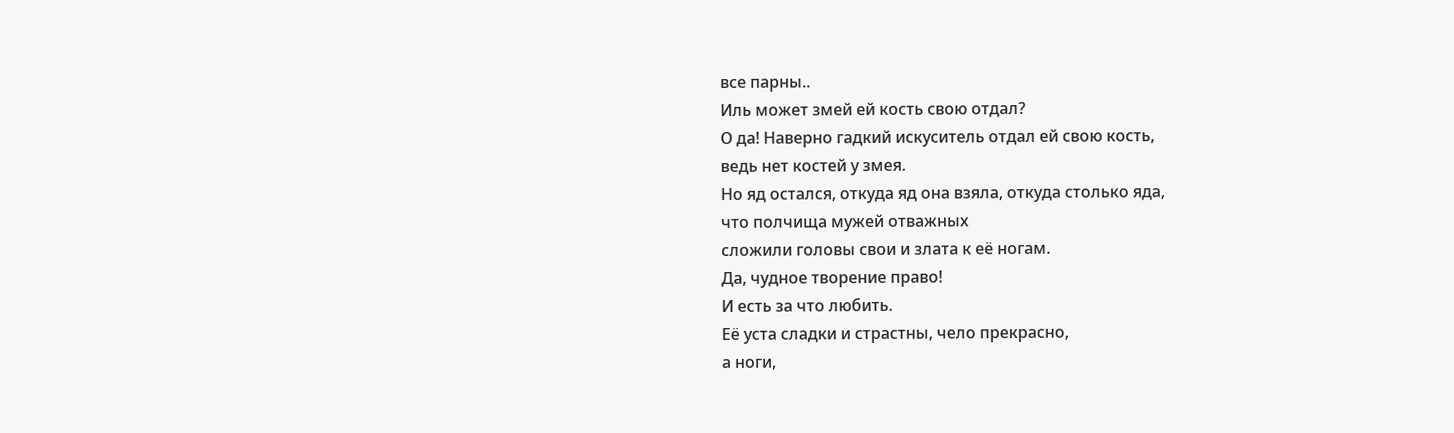все парны..
Иль может змей ей кость свою отдал?
О да! Наверно гадкий искуситель отдал ей свою кость,
ведь нет костей у змея.
Но яд остался, откуда яд она взяла, откуда столько яда,
что полчища мужей отважных
сложили головы свои и злата к её ногам.
Да, чудное творение право!
И есть за что любить.
Её уста сладки и страстны, чело прекрасно,
а ноги,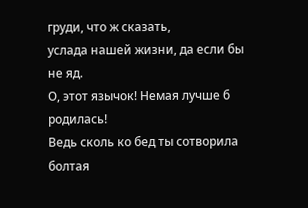груди, что ж сказать,
услада нашей жизни, да если бы не яд.
О, этот язычок! Немая лучше б родилась!
Ведь сколь ко бед ты сотворила болтая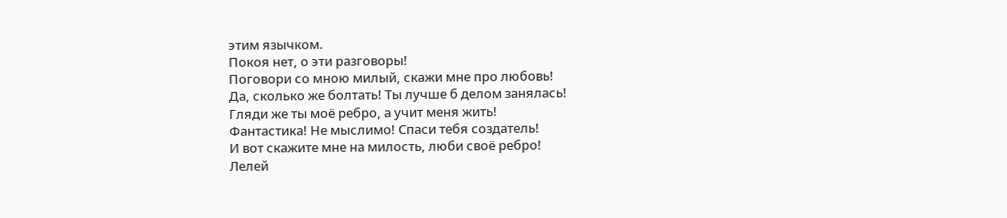этим язычком.
Покоя нет, о эти разговоры!
Поговори со мною милый, скажи мне про любовь!
Да, сколько же болтать! Ты лучше б делом занялась!
Гляди же ты моё ребро, а учит меня жить!
Фантастика! Не мыслимо! Спаси тебя создатель!
И вот скажите мне на милость, люби своё ребро!
Лелей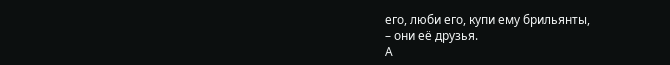его, люби его, купи ему брильянты,
– они её друзья.
А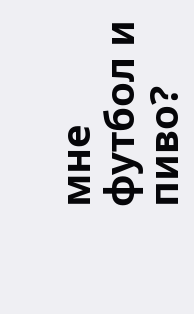мне футбол и пиво?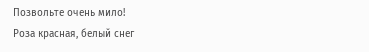Позвольте очень мило!
Роза красная, белый снег